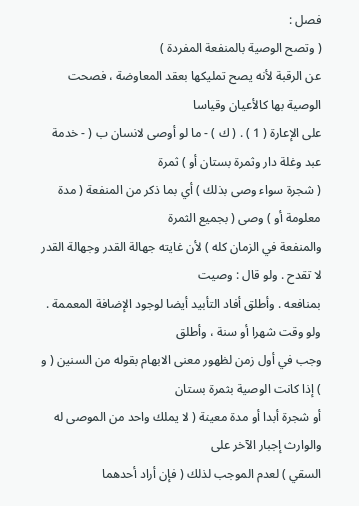فصل :
( وتصح الوصية بالمنفعة المفردة )
عن الرقبة لأنه يصح تمليكها بعقد المعاوضة ، فصحت الوصية بها كالأعيان وقياسا
على الإعارة ( 1 ) . ( ك ) - ما لو أوصى لانسان ب ( - خدمة عبد وغلة دار وثمرة بستان أو ) ثمرة
( شجرة سواء وصى بذلك ) أي بما ذكر من المنفعة ( مدة معلومة أو ) وصى ( بجميع الثمرة
والمنفعة في الزمان كله ) لأن غايته جهالة القدر وجهالة القدر لا تقدح . ولو قال : وصيت
بمنافعه . وأطلق أفاد التأبيد أيضا لوجود الإضافة المعممة . ولو وقت شهرا أو سنة ، وأطلق
وجب في أول زمن لظهور معنى الابهام بقوله من السنين ( و ) إذا كانت الوصية بثمرة بستان
أو شجرة أبدا أو مدة معينة ( لا يملك واحد من الموصى له والوارث إجبار الآخر على
السقي ) لعدم الموجب لذلك ( فإن أراد أحدهما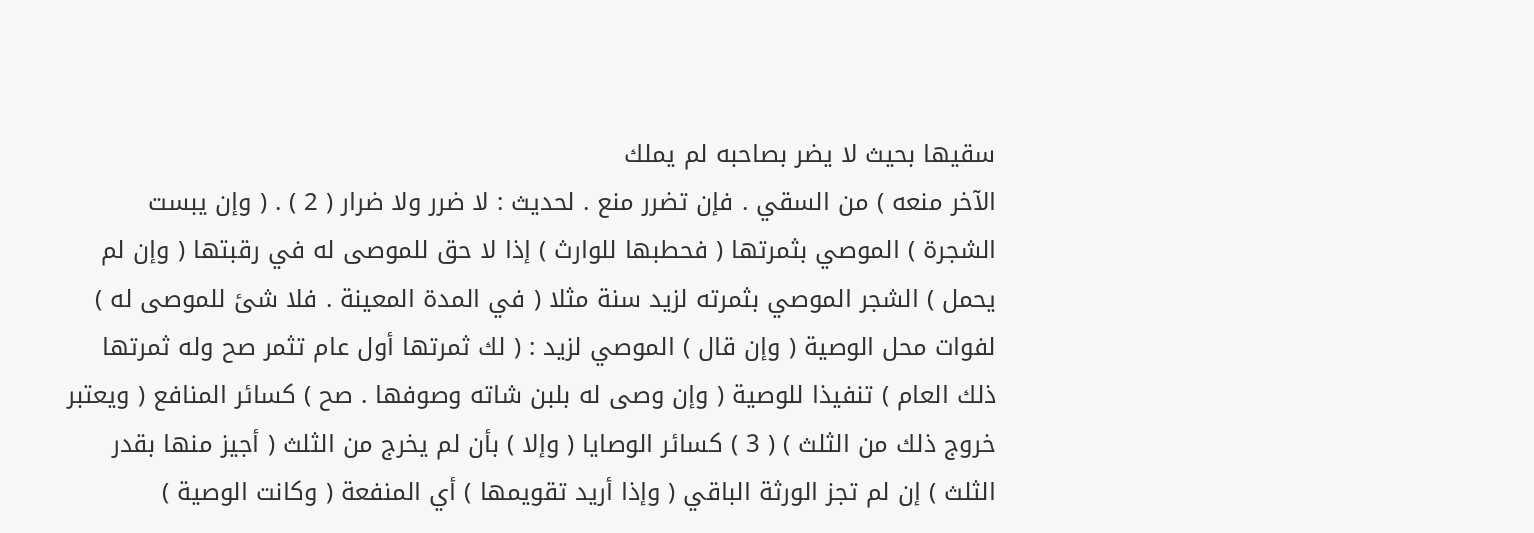سقيها بحيث لا يضر بصاحبه لم يملك
الآخر منعه ) من السقي . فإن تضرر منع . لحديث : لا ضرر ولا ضرار ( 2 ) . ( وإن يبست
الشجرة ) الموصي بثمرتها ( فحطبها للوارث ) إذا لا حق للموصى له في رقبتها ( وإن لم
يحمل ) الشجر الموصي بثمرته لزيد سنة مثلا ( في المدة المعينة . فلا شئ للموصى له )
لفوات محل الوصية ( وإن قال ) الموصي لزيد : ( لك ثمرتها أول عام تثمر صح وله ثمرتها
ذلك العام ) تنفيذا للوصية ( وإن وصى له بلبن شاته وصوفها . صح ) كسائر المنافع ( ويعتبر
خروج ذلك من الثلث ) ( 3 ) كسائر الوصايا ( وإلا ) بأن لم يخرج من الثلث ( أجيز منها بقدر
الثلث ) إن لم تجز الورثة الباقي ( وإذا أريد تقويمها ) أي المنفعة ( وكانت الوصية )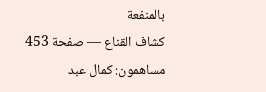بالمنفعة
كشاف القناع — صفحة 453
مساهمون: كمال عبد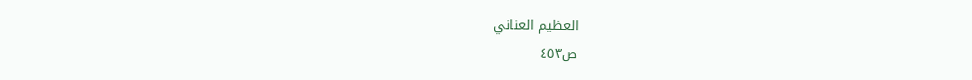العظيم العناني
ص٤٥٣